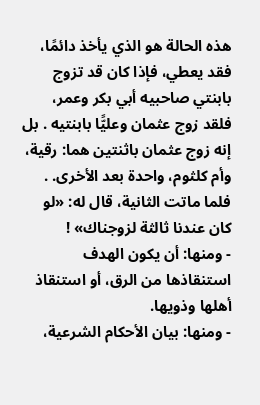هذه الحالة هو الذي يأخذ دائمًا، فقد يعطي، فإذا كان قد تزوج بابنتي صاحبيه أبي بكر وعمر، فلقد زوج عثمان وعليًّا بابنتيه . بل إنه زوج عثمان باثنتين هما: رقية، وأم كلثوم، واحدة بعد الأخرى. . فلما ماتت الثانية، قال له: «لو كان عندنا ثالثة لزوجناك» !
- ومنها: أن يكون الهدف استنقاذها من الرق، أو استنقاذ أهلها وذويها.
- ومنها: بيان الأحكام الشرعية،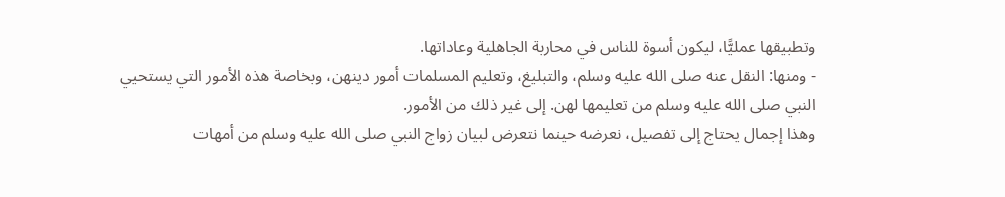وتطبيقها عمليًّا، ليكون أسوة للناس في محاربة الجاهلية وعاداتها.
- ومنها: النقل عنه صلى الله عليه وسلم، والتبليغ، وتعليم المسلمات أمور دينهن، وبخاصة هذه الأمور التي يستحيي النبي صلى الله عليه وسلم من تعليمها لهن. إلى غير ذلك من الأمور.
وهذا إجمال يحتاج إلى تفصيل، نعرضه حينما نتعرض لبيان زواج النبي صلى الله عليه وسلم من أمهات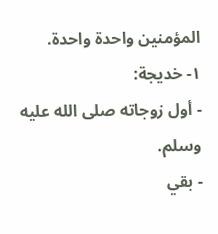المؤمنين واحدة واحدة.
١- خديجة:
- أول زوجاته صلى الله عليه وسلم.
- بقي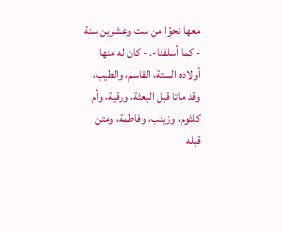معها نحوًا من ست وعشرين سنة - كما أسلفنا-. - كان له منها أولاده الستة، القاسم، والطيب، وقد ماتا قبل البعثة، ورقية، وأم كلثوم، وزينب، وفاطمة، ومتن قبله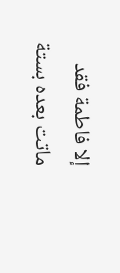إلا فاطمة فقد ماتت بعده بستة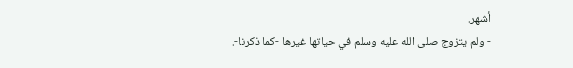أشهر.
- ولم يتزوج صلى الله عليه وسلم في حياتها غيرها -كما ذكرنا-.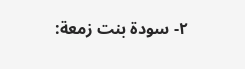٢- سودة بنت زمعة: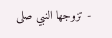- تزوجها النبي صلى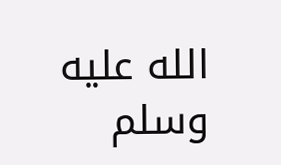الله عليه وسلم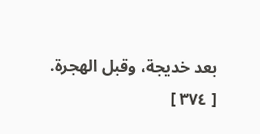بعد خديجة، وقبل الهجرة.
[ ٣٧٤ ]